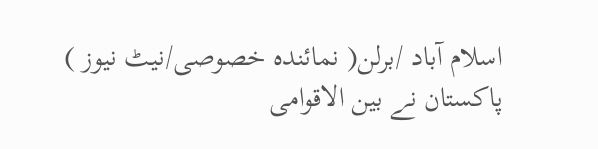اسلام آباد /برلن( نمائندہ خصوصی/نیٹ نیوز ) پاکستان نے بین الاقوامی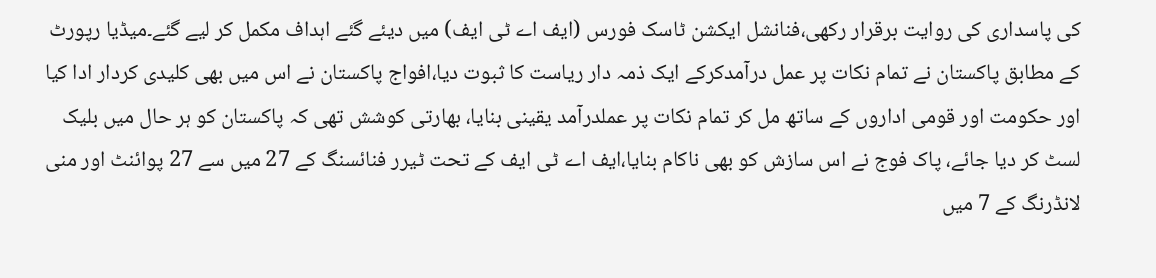کی پاسداری کی روایت برقرار رکھی،فنانشل ایکشن ٹاسک فورس (ایف اے ٹی ایف) میں دیئے گئے اہداف مکمل کر لیے گئے۔میڈیا رپورٹ کے مطابق پاکستان نے تمام نکات پر عمل درآمدکرکے ایک ذمہ دار ریاست کا ثبوت دیا،افواج پاکستان نے اس میں بھی کلیدی کردار ادا کیا اور حکومت اور قومی اداروں کے ساتھ مل کر تمام نکات پر عملدرآمد یقینی بنایا، بھارتی کوشش تھی کہ پاکستان کو ہر حال میں بلیک لسٹ کر دیا جائے، پاک فوج نے اس سازش کو بھی ناکام بنایا،ایف اے ٹی ایف کے تحت ٹیرر فنائسنگ کے 27 میں سے 27 پوائنٹ اور منی لانڈرنگ کے 7 میں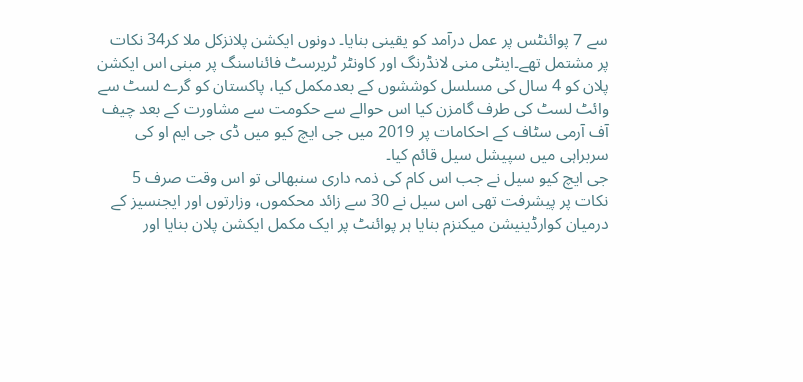سے 7 پوائنٹس پر عمل درآمد کو یقینی بنایا۔ دونوں ایکشن پلانزکل ملا کر34 نکات پر مشتمل تھے۔اینٹی منی لانڈرنگ اور کاونٹر ٹریرسٹ فائناسنگ پر مبنی اس ایکشن پلان کو 4 سال کی مسلسل کوششوں کے بعدمکمل کیا، پاکستان کو گرے لسٹ سے وائٹ لسٹ کی طرف گامزن کیا اس حوالے سے حکومت سے مشاورت کے بعد چیف آف آرمی سٹاف کے احکامات پر 2019 میں جی ایچ کیو میں ڈی جی ایم او کی سربراہی میں سپیشل سیل قائم کیا۔
جی ایچ کیو سیل نے جب اس کام کی ذمہ داری سنبھالی تو اس وقت صرف 5 نکات پر پیشرفت تھی اس سیل نے 30 سے زائد محکموں، وزارتوں اور ایجنسیز کے درمیان کوارڈینیشن میکنزم بنایا ہر پوائنٹ پر ایک مکمل ایکشن پلان بنایا اور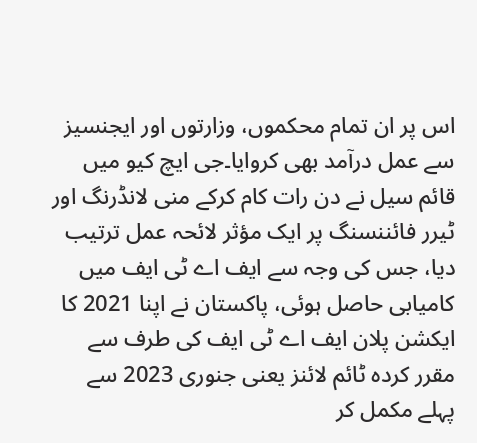اس پر ان تمام محکموں، وزارتوں اور ایجنسیز سے عمل درآمد بھی کروایا۔جی ایچ کیو میں قائم سیل نے دن رات کام کرکے منی لانڈرنگ اور ٹیرر فائننسنگ پر ایک مؤثر لائحہ عمل ترتیب دیا، جس کی وجہ سے ایف اے ٹی ایف میں کامیابی حاصل ہوئی، پاکستان نے اپنا 2021 کا ایکشن پلان ایف اے ٹی ایف کی طرف سے مقرر کردہ ٹائم لائنز یعنی جنوری 2023 سے پہلے مکمل کر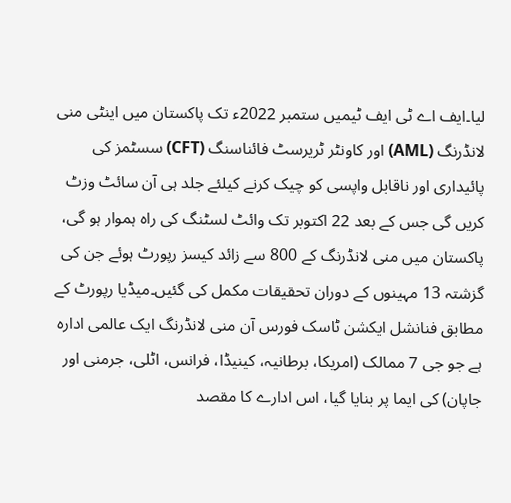لیا۔ایف اے ٹی ایف ٹیمیں ستمبر 2022ء تک پاکستان میں اینٹی منی لانڈرنگ (AML) اور کاونٹر ٹریرسٹ فائناسنگ (CFT) سسٹمز کی پائیداری اور ناقابل واپسی کو چیک کرنے کیلئے جلد ہی آن سائٹ وزٹ کریں گی جس کے بعد 22 اکتوبر تک وائٹ لسٹنگ کی راہ ہموار ہو گی، پاکستان میں منی لانڈرنگ کے 800 سے زائد کیسز رپورٹ ہوئے جن کی گزشتہ 13 مہینوں کے دوران تحقیقات مکمل کی گئیں۔میڈیا رپورٹ کے مطابق فنانشل ایکشن ٹاسک فورس آن منی لانڈرنگ ایک عالمی ادارہ ہے جو جی 7 ممالک (امریکا، برطانیہ، کینیڈا، فرانس، اٹلی، جرمنی اور جاپان) کی ایما پر بنایا گیا، اس ادارے کا مقصد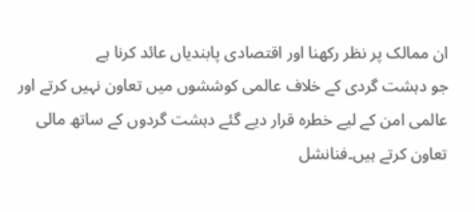ان ممالک پر نظر رکھنا اور اقتصادی پابندیاں عائد کرنا ہے
جو دہشت گردی کے خلاف عالمی کوششوں میں تعاون نہیں کرتے اور عالمی امن کے لیے خطرہ قرار دیے گئے دہشت گردوں کے ساتھ مالی تعاون کرتے ہیں۔فنانشل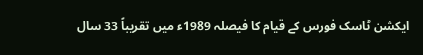ایکشن ٹاسک فورس کے قیام کا فیصلہ 1989ء میں تقریباً 33 سال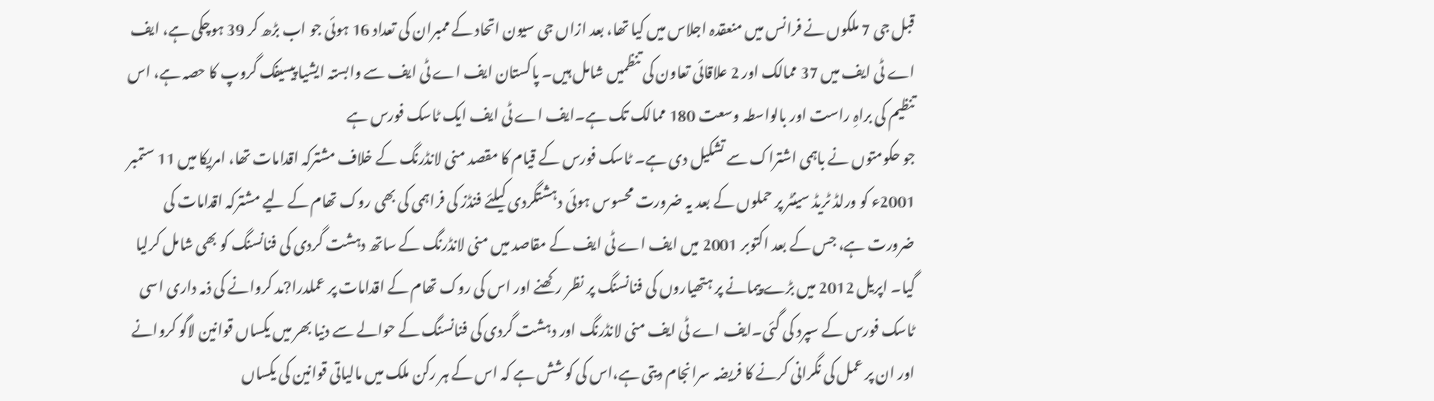قبل جی 7 ملکوں نے فرانس میں منعقدہ اجلاس میں کیا تھا، بعد ازاں جی سیون اتحاد کے ممبران کی تعداد 16 ہوئی جو اب بڑھ کر 39 ہوچکی ہے، ایف اے ٹی ایف میں 37 ممالک اور 2 علاقائی تعاون کی تنظمیں شامل ہیں۔ پاکستان ایف اے ٹی ایف سے وابستہ ایشیا پیسیفک گروپ کا حصہ ہے، اس تنظیم کی براہِ راست اور بالواسطہ وسعت 180 ممالک تک ہے۔ایف اے ٹی ایف ایک ٹاسک فورس ہے
جو حکومتوں نے باہمی اشتراک سے تشکیل دی ہے۔ ٹاسک فورس کے قیام کا مقصد منی لانڈرنگ کے خلاف مشترکہ اقدامات تھا، امریکا میں 11 ستمبر 2001ء کو ورلڈ ٹریڈ سینٹر پر حملوں کے بعد یہ ضرورت محسوس ہوئی دہشتگردی کیلئے فنڈز کی فراہمی کی بھی روک تھام کے لیے مشترکہ اقدامات کی ضرورت ہے، جس کے بعد اکتوبر 2001 میں ایف اے ٹی ایف کے مقاصد میں منی لانڈرنگ کے ساتھ دہشت گردی کی فنانسنگ کو بھی شامل کرلیا گیا۔ اپریل 2012 میں بڑے پیمانے پر ہتھیاروں کی فنانسنگ پر نظر رکھنے اور اس کی روک تھام کے اقدامات پر عملدرا?مد کروانے کی ذمہ داری اسی ٹاسک فورس کے سپرد کی گئی۔ایف اے ٹی ایف منی لانڈرنگ اور دہشت گردی کی فنانسنگ کے حوالے سے دنیا بھر میں یکساں قوانین لاگو کروانے اور ان پر عمل کی نگرانی کرنے کا فریضہ سرانجام دیتی ہے،اس کی کوشش ہے کہ اس کے ہر رکن ملک میں مالیاتی قوانین کی یکساں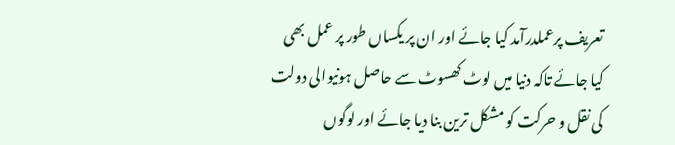تعریف پرعملدرآمد کیا جائے اور ان پر یکساں طور پر عمل بھی کیا جائے تاکہ دنیا میں لوٹ کھسوٹ سے حاصل ہونیوالی دولت کی نقل و حرکت کو مشکل ترین بنا دیا جائے اور لوگوں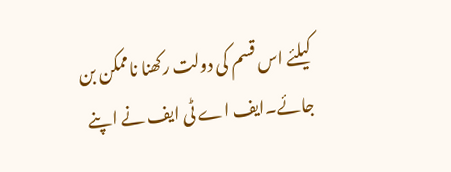کیلئے اس قسم کی دولت رکھنا ناممکن بن جائے۔ایف اے ٹی ایف نے اپنے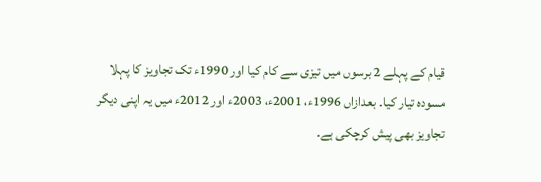قیام کے پہلے 2 برسوں میں تیزی سے کام کیا اور 1990ء تک تجاویز کا پہلا مسودہ تیار کیا۔ بعدازاں 1996ء، 2001ء، 2003ء اور 2012ء میں یہ اپنی دیگر تجاویز بھی پیش کرچکی ہے۔